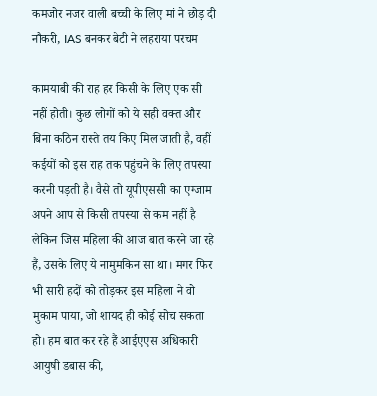कमजोर नजर वाली बच्ची के लिए मां ने छोड़ दी नौकरी, IAS बनकर बेटी ने लहराया परचम

कामयाबी की राह हर किसी के लिए एक सी नहीं होती। कुछ लोगों को ये सही वक्त और बिना कठिन रास्ते तय किए मिल जाती है, वहीं कईयों को इस राह तक पहुंचने के लिए तपस्या करनी पड़ती है। वैसे तो यूपीएससी का एग्जाम अपने आप से किसी तपस्या से कम नहीं है लेकिन जिस महिला की आज बात करने जा रहे हैं, उसके लिए ये नामुमकिन सा था। मगर फिर भी सारी हदों को तोड़कर इस महिला ने वो मुकाम पाया, जो शायद ही कोई सोच सकता हो। हम बात कर रहे हैं आईएएस अधिकारी आयुषी डबास की,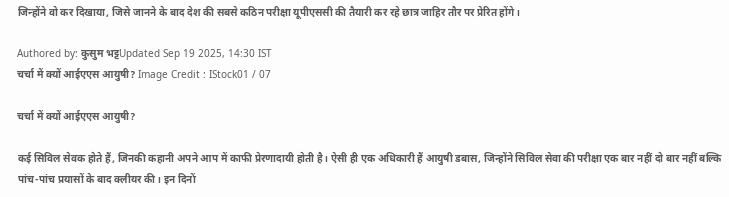जिन्होंने वो कर दिखाया, जिसे जानने के बाद देश की सबसे कठिन परीक्षा यूपीएससी की तैयारी कर रहे छात्र जाहिर तौर पर प्रेरित होंगे।

Authored by: कुसुम भट्टUpdated Sep 19 2025, 14:30 IST
चर्चा में क्यों आईएएस आयुषी? Image Credit : IStock01 / 07

चर्चा में क्यों आईएएस आयुषी?

कई सिविल सेवक होते हैं, जिनकी कहानी अपने आप में काफी प्रेरणादायी होती है। ऐसी ही एक अधिकारी हैं आयुषी डबास, जिन्होंने सिविल सेवा की परीक्षा एक बार नहीं दो बार नहीं बल्कि पांच-पांच प्रयासों के बाद क्लीयर की। इन दिनों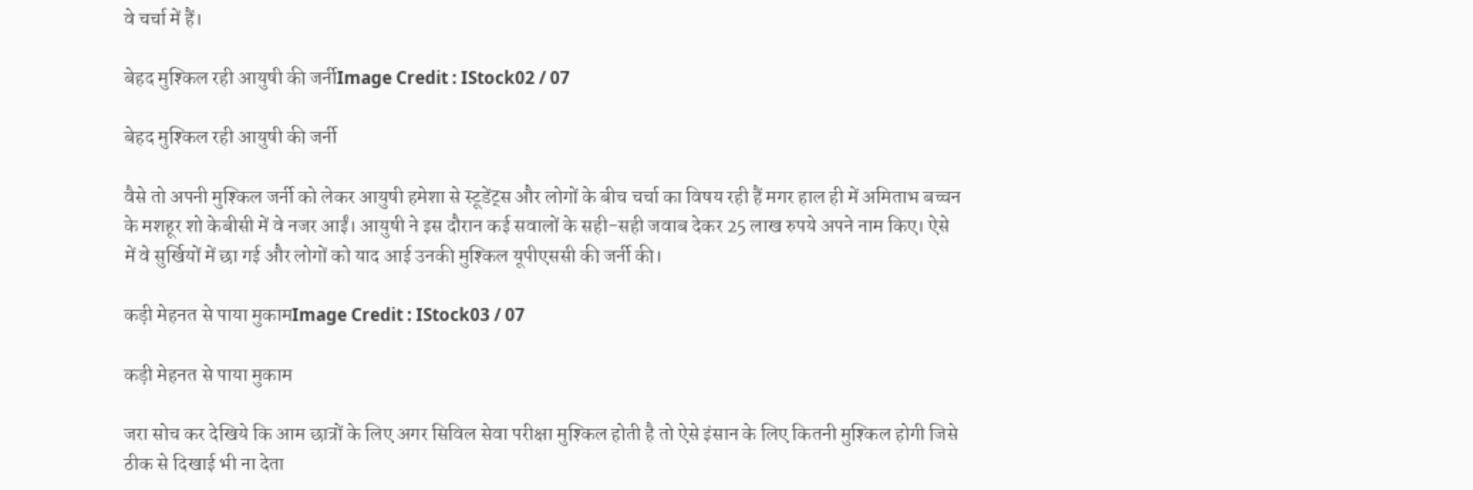वे चर्चा में हैं।

बेहद मुश्किल रही आयुषी की जर्नीImage Credit : IStock02 / 07

बेहद मुश्किल रही आयुषी की जर्नी

वैसे तो अपनी मुश्किल जर्नी को लेकर आयुषी हमेशा से स्टूडेंट्स और लोगों के बीच चर्चा का विषय रही हैं मगर हाल ही में अमिताभ बच्चन के मशहूर शो केबीसी में वे नजर आईं। आयुषी ने इस दौरान कई सवालों के सही-सही जवाब देकर 25 लाख रुपये अपने नाम किए। ऐसे में वे सुर्खियों में छा गई और लोगों को याद आई उनकी मुश्किल यूपीएससी की जर्नी की।

कड़ी मेहनत से पाया मुकामImage Credit : IStock03 / 07

कड़ी मेहनत से पाया मुकाम

जरा सोच कर देखिये कि आम छात्रों के लिए अगर सिविल सेवा परीक्षा मुश्किल होती है तो ऐसे इंसान के लिए कितनी मुश्किल होगी जिसे ठीक से दिखाई भी ना देता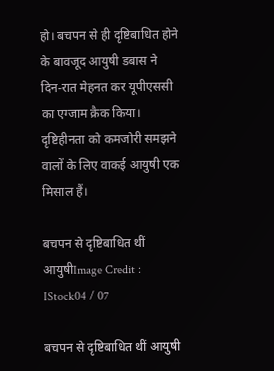हो। बचपन से ही दृष्टिबाधित होने के बावजूद आयुषी डबास ने दिन-रात मेहनत कर यूपीएससी का एग्जाम क्रैक किया। दृष्टिहीनता को कमजोरी समझने वालों के लिए वाकई आयुषी एक मिसाल हैं।

बचपन से दृष्टिबाधित थीं आयुषीImage Credit : IStock04 / 07

बचपन से दृष्टिबाधित थीं आयुषी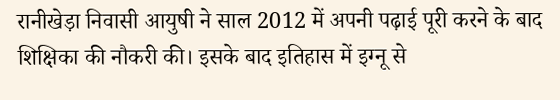रानीखेड़ा निवासी आयुषी ने साल 2012 में अपनी पढ़ाई पूरी करने के बाद शिक्षिका की नौकरी की। इसके बाद इतिहास में इग्नू से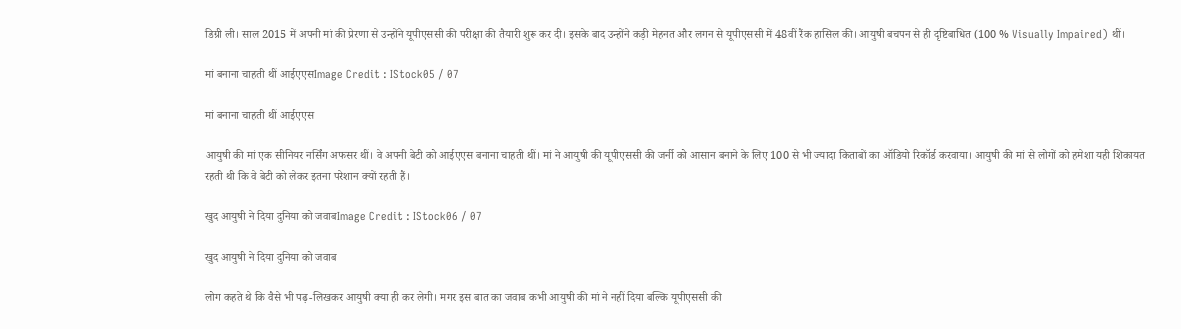डिग्री ली। साल 2015 में अपनी मां की प्रेरणा से उन्होंने यूपीएससी की परीक्षा की तैयारी शुरू कर दी। इसके बाद उन्होंने कड़ी मेहनत और लगन से यूपीएससी में 48वीं रैंक हासिल की। आयुषी बचपन से ही दृष्टिबाधित (100 % Visually Impaired) थीं।

मां बनाना चाहती थीं आईएएसImage Credit : IStock05 / 07

मां बनाना चाहती थीं आईएएस

आयुषी की मां एक सीनियर नर्सिंग अफसर थीं। वे अपनी बेटी को आईएएस बनाना चाहती थीं। मां ने आयुषी की यूपीएससी की जर्नी को आसान बनाने के लिए 100 से भी ज्यादा किताबों का ऑडियो रिकॉर्ड करवाया। आयुषी की मां से लोगों को हमेशा यही शिकायत रहती थी कि वे बेटी को लेकर इतना परेशान क्यों रहती हैं।

खुद आयुषी ने दिया दुनिया को जवाबImage Credit : IStock06 / 07

खुद आयुषी ने दिया दुनिया को जवाब

लोग कहते थे कि वैसे भी पढ़-लिखकर आयुषी क्या ही कर लेगी। मगर इस बात का जवाब कभी आयुषी की मां ने नहीं दिया बल्कि यूपीएससी की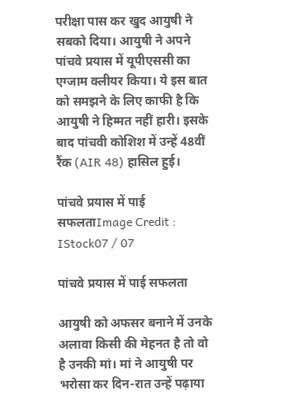परीक्षा पास कर खुद आयुषी ने सबको दिया। आयुषी ने अपने पांचवे प्रयास में यूपीएससी का एग्जाम क्लीयर किया। ये इस बात को समझने के लिए काफी है कि आयुषी ने हिम्मत नहीं हारी। इसके बाद पांचवी कोशिश में उन्हें 48वीं रैंक (AIR 48) हासिल हुई।

पांचवे प्रयास में पाई सफलताImage Credit : IStock07 / 07

पांचवे प्रयास में पाई सफलता

आयुषी को अफसर बनाने में उनके अलावा किसी की मेहनत है तो वो है उनकी मां। मां ने आयुषी पर भरोसा कर दिन-रात उन्हें पढ़ाया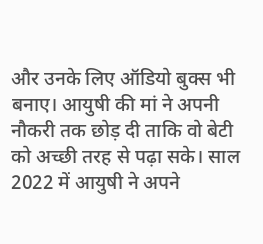और उनके लिए ऑडियो बुक्स भी बनाए। आयुषी की मां ने अपनी नौकरी तक छोड़ दी ताकि वो बेटी को अच्छी तरह से पढ़ा सके। साल 2022 में आयुषी ने अपने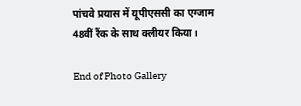पांचवे प्रयास में यूपीएससी का एग्जाम 48वीं रैंक के साथ क्लीयर किया।

End of Photo Gallery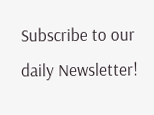Subscribe to our daily Newsletter!